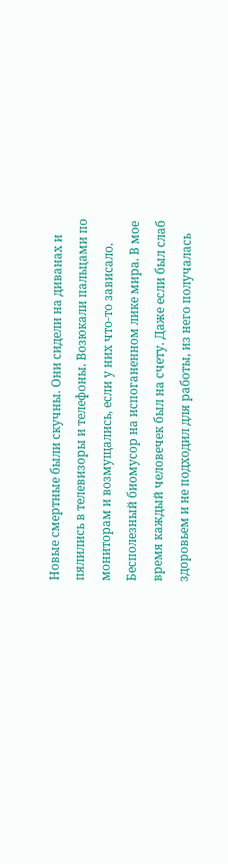Новые смертные были скучны. Они сидели на диванах и пялились в телевизоры и телефоны. Возюкали пальцами по мониторам и возмущались, если у них что-то зависало. Бесполезный биомусор на испоганенном лике мира. В мое время каждый человечек был на счету. Даже если был слаб здоровьем и не подходил для работы, из него получалась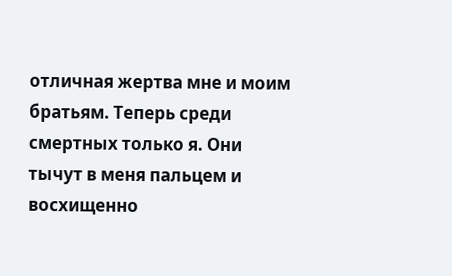отличная жертва мне и моим братьям. Теперь среди смертных только я. Они тычут в меня пальцем и восхищенно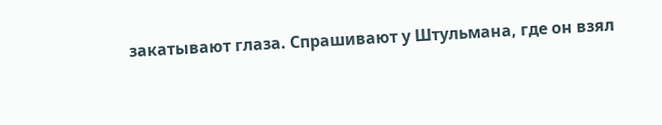закатывают глаза. Спрашивают у Штульмана, где он взял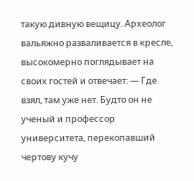такую дивную вещицу. Археолог вальяжно разваливается в кресле, высокомерно поглядывает на своих гостей и отвечает: — Где взял, там уже нет. Будто он не ученый и профессор университета, перекопавший чертову кучу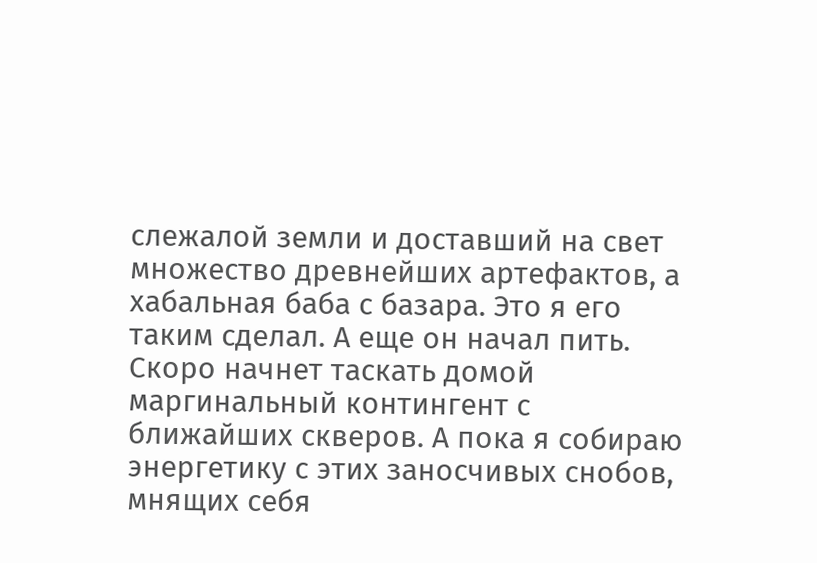слежалой земли и доставший на свет множество древнейших артефактов, а хабальная баба с базара. Это я его таким сделал. А еще он начал пить. Скоро начнет таскать домой маргинальный контингент с ближайших скверов. А пока я собираю энергетику с этих заносчивых снобов, мнящих себя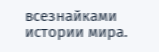всезнайками истории мира.